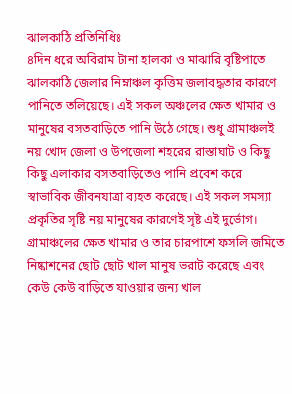ঝালকাঠি প্রতিনিধিঃ
৪দিন ধরে অবিরাম টানা হালকা ও মাঝারি বৃষ্টিপাতে ঝালকাঠি জেলার নিম্নাঞ্চল কৃত্তিম জলাবদ্ধতার কারণে পানিতে তলিয়েছে। এই সকল অঞ্চলের ক্ষেত খামার ও মানুষের বসতবাড়িতে পানি উঠে গেছে। শুধু গ্রামাঞ্চলই নয় খোদ জেলা ও উপজেলা শহরের রাস্তাঘাট ও কিছু কিছু এলাকার বসতবাড়িতেও পানি প্রবেশ করে স্বাভাবিক জীবনযাত্রা ব্যহত করেছে। এই সকল সমস্যা প্রকৃতির সৃষ্টি নয় মানুষের কারণেই সৃষ্ট এই দুর্ভোগ।
গ্রামাঞ্চলের ক্ষেত খামার ও তার চারপাশে ফসলি জমিতে নিষ্কাশনের ছোট ছোট খাল মানুষ ভরাট করেছে এবং কেউ কেউ বাড়িতে যাওয়ার জন্য খাল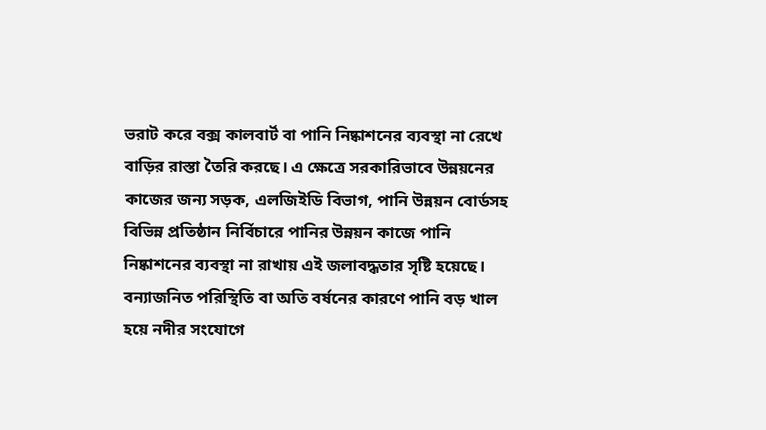ভরাট করে বক্স কালবার্ট বা পানি নিষ্কাশনের ব্যবস্থা না রেখে বাড়ির রাস্তা তৈরি করছে। এ ক্ষেত্রে সরকারিভাবে উন্নয়নের কাজের জন্য সড়ক, এলজিইডি বিভাগ, পানি উন্নয়ন বোর্ডসহ বিভিন্ন প্রতিষ্ঠান নির্বিচারে পানির উন্নয়ন কাজে পানি নিষ্কাশনের ব্যবস্থা না রাখায় এই জলাবদ্ধতার সৃষ্টি হয়েছে। বন্যাজনিত পরিস্থিতি বা অতি বর্ষনের কারণে পানি বড় খাল হয়ে নদীর সংযোগে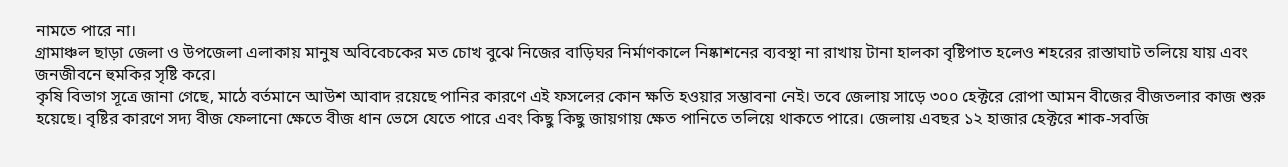নামতে পারে না।
গ্রামাঞ্চল ছাড়া জেলা ও উপজেলা এলাকায় মানুষ অবিবেচকের মত চোখ বুঝে নিজের বাড়িঘর নির্মাণকালে নিষ্কাশনের ব্যবস্থা না রাখায় টানা হালকা বৃষ্টিপাত হলেও শহরের রাস্তাঘাট তলিয়ে যায় এবং জনজীবনে হুমকির সৃষ্টি করে।
কৃষি বিভাগ সূত্রে জানা গেছে, মাঠে বর্তমানে আউশ আবাদ রয়েছে পানির কারণে এই ফসলের কোন ক্ষতি হওয়ার সম্ভাবনা নেই। তবে জেলায় সাড়ে ৩০০ হেক্টরে রোপা আমন বীজের বীজতলার কাজ শুরু হয়েছে। বৃষ্টির কারণে সদ্য বীজ ফেলানো ক্ষেতে বীজ ধান ভেসে যেতে পারে এবং কিছু কিছু জায়গায় ক্ষেত পানিতে তলিয়ে থাকতে পারে। জেলায় এবছর ১২ হাজার হেক্টরে শাক-সবজি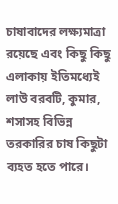চাষাবাদের লক্ষ্যমাত্রা রয়েছে এবং কিছু কিছু এলাকায় ইতিমধ্যেই লাউ বরবটি, কুমার, শসাসহ বিভিন্ন তরকারির চাষ কিছুটা ব্যহত হতে পারে।